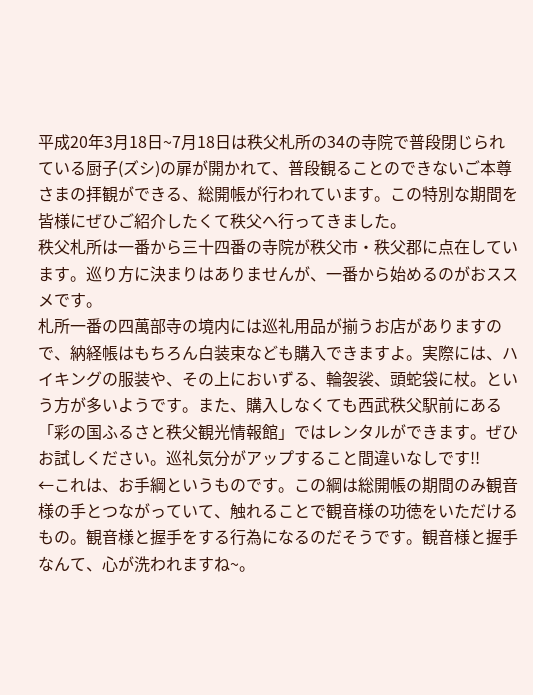平成20年3月18日~7月18日は秩父札所の34の寺院で普段閉じられている厨子(ズシ)の扉が開かれて、普段観ることのできないご本尊さまの拝観ができる、総開帳が行われています。この特別な期間を皆様にぜひご紹介したくて秩父へ行ってきました。
秩父札所は一番から三十四番の寺院が秩父市・秩父郡に点在しています。巡り方に決まりはありませんが、一番から始めるのがおススメです。
札所一番の四萬部寺の境内には巡礼用品が揃うお店がありますので、納経帳はもちろん白装束なども購入できますよ。実際には、ハイキングの服装や、その上においずる、輪袈裟、頭蛇袋に杖。という方が多いようです。また、購入しなくても西武秩父駅前にある「彩の国ふるさと秩父観光情報館」ではレンタルができます。ぜひお試しください。巡礼気分がアップすること間違いなしです!!
←これは、お手綱というものです。この綱は総開帳の期間のみ観音様の手とつながっていて、触れることで観音様の功徳をいただけるもの。観音様と握手をする行為になるのだそうです。観音様と握手なんて、心が洗われますね~。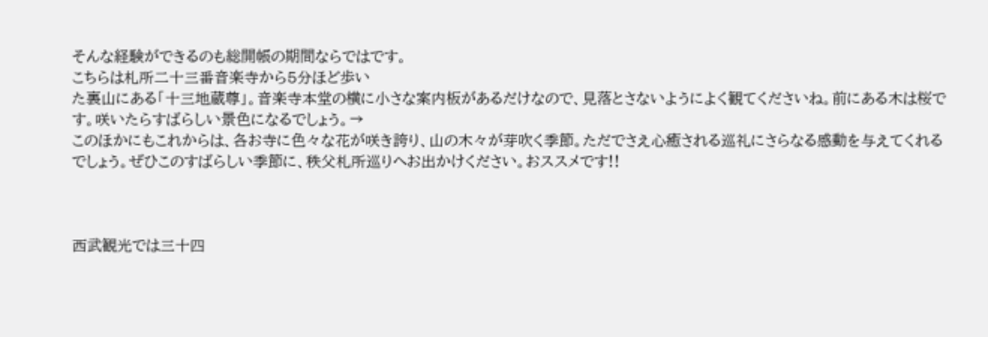そんな経験ができるのも総開帳の期間ならではです。
こちらは札所二十三番音楽寺から5分ほど歩い
た裏山にある「十三地蔵尊」。音楽寺本堂の横に小さな案内板があるだけなので、見落とさないようによく観てくださいね。前にある木は桜です。咲いたらすばらしい景色になるでしょう。→
このほかにもこれからは、各お寺に色々な花が咲き誇り、山の木々が芽吹く季節。ただでさえ心癒される巡礼にさらなる感動を与えてくれるでしょう。ぜひこのすばらしい季節に、秩父札所巡りへお出かけください。おススメです!!



西武観光では三十四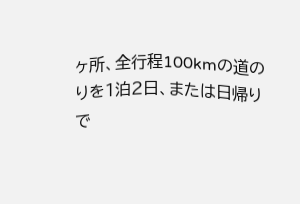ヶ所、全行程100kmの道のりを1泊2日、または日帰りで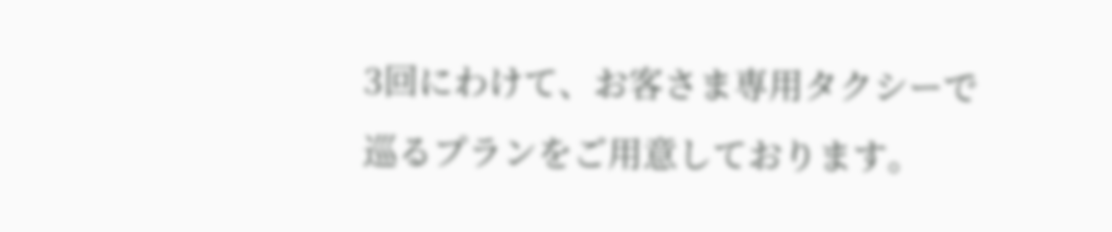3回にわけて、お客さま専用タクシーで巡るプランをご用意しております。